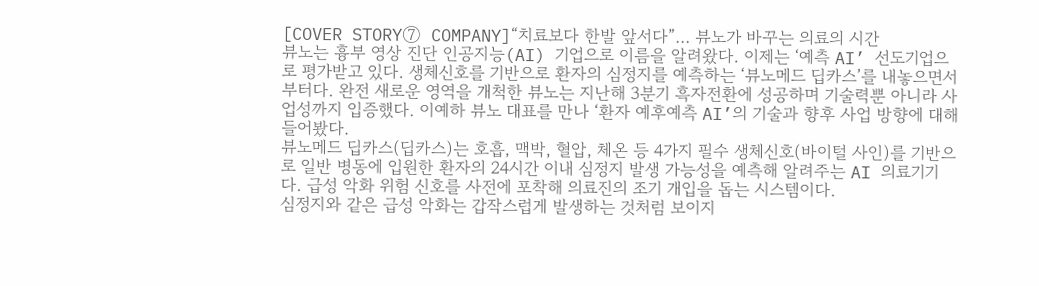[COVER STORY⑦ COMPANY]“치료보다 한발 앞서다”… 뷰노가 바꾸는 의료의 시간
뷰노는 흉부 영상 진단 인공지능(AI) 기업으로 이름을 알려왔다. 이제는 ‘예측 AI’ 선도기업으로 평가받고 있다. 생체신호를 기반으로 환자의 심정지를 예측하는 ‘뷰노메드 딥카스’를 내놓으면서부터다. 완전 새로운 영역을 개척한 뷰노는 지난해 3분기 흑자전환에 성공하며 기술력뿐 아니라 사업성까지 입증했다. 이예하 뷰노 대표를 만나 ‘환자 예후예측 AI’의 기술과 향후 사업 방향에 대해 들어봤다.
뷰노메드 딥카스(딥카스)는 호흡, 맥박, 혈압, 체온 등 4가지 필수 생체신호(바이털 사인)를 기반으로 일반 병동에 입원한 환자의 24시간 이내 심정지 발생 가능성을 예측해 알려주는 AI 의료기기다. 급성 악화 위험 신호를 사전에 포착해 의료진의 조기 개입을 돕는 시스템이다.
심정지와 같은 급성 악화는 갑작스럽게 발생하는 것처럼 보이지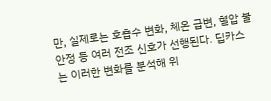만, 실제로는 호흡수 변화, 체온 급변, 혈압 불안정 등 여러 전조 신호가 선행된다. 딥카스는 이러한 변화를 분석해 위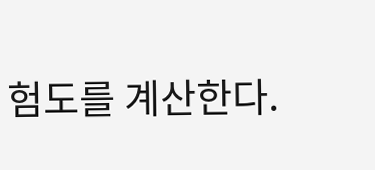험도를 계산한다.